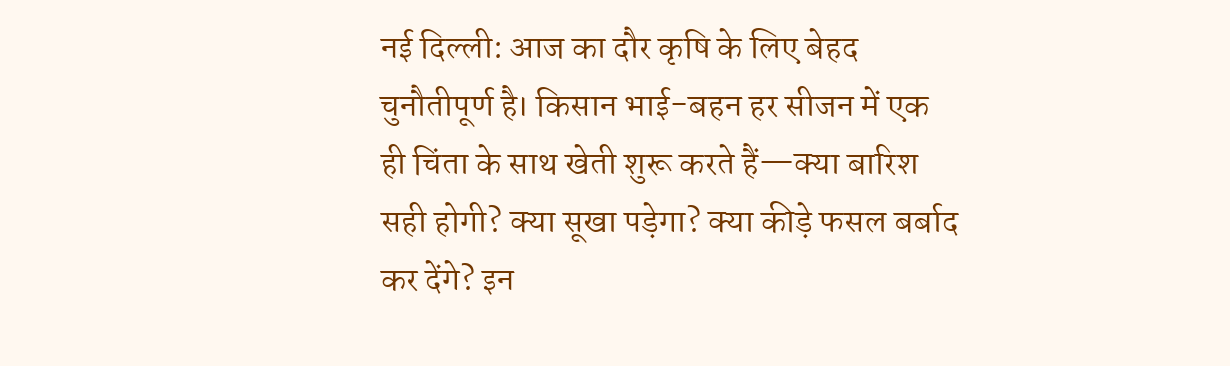नई दिल्ली: आज का दौर कृषि के लिए बेहद चुनौतीपूर्ण है। किसान भाई-बहन हर सीजन में एक ही चिंता के साथ खेती शुरू करते हैं—क्या बारिश सही होगी? क्या सूखा पड़ेगा? क्या कीड़े फसल बर्बाद कर देंगे? इन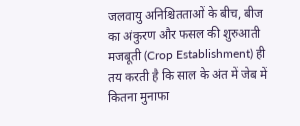जलवायु अनिश्चितताओं के बीच, बीज का अंकुरण और फसल की शुरुआती मजबूती (Crop Establishment) ही तय करती है कि साल के अंत में जेब में कितना मुनाफा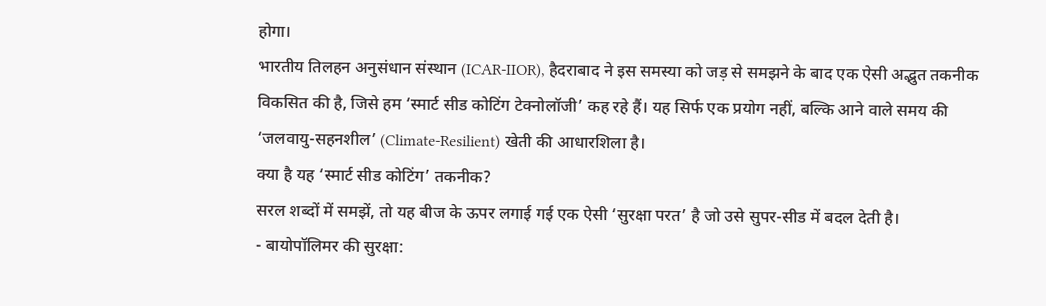होगा।
भारतीय तिलहन अनुसंधान संस्थान (ICAR-IIOR), हैदराबाद ने इस समस्या को जड़ से समझने के बाद एक ऐसी अद्भुत तकनीक विकसित की है, जिसे हम ‘स्मार्ट सीड कोटिंग टेक्नोलॉजी’ कह रहे हैं। यह सिर्फ एक प्रयोग नहीं, बल्कि आने वाले समय की ‘जलवायु-सहनशील’ (Climate-Resilient) खेती की आधारशिला है।
क्या है यह ‘स्मार्ट सीड कोटिंग’ तकनीक?
सरल शब्दों में समझें, तो यह बीज के ऊपर लगाई गई एक ऐसी ‘सुरक्षा परत’ है जो उसे सुपर-सीड में बदल देती है।
- बायोपॉलिमर की सुरक्षा: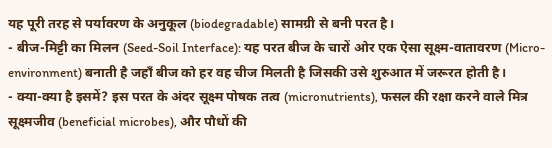यह पूरी तरह से पर्यावरण के अनुकूल (biodegradable) सामग्री से बनी परत है।
- बीज-मिट्टी का मिलन (Seed-Soil Interface): यह परत बीज के चारों ओर एक ऐसा सूक्ष्म-वातावरण (Micro-environment) बनाती है जहाँ बीज को हर वह चीज मिलती है जिसकी उसे शुरुआत में जरूरत होती है।
- क्या-क्या है इसमें? इस परत के अंदर सूक्ष्म पोषक तत्व (micronutrients), फसल की रक्षा करने वाले मित्र सूक्ष्मजीव (beneficial microbes), और पौधों की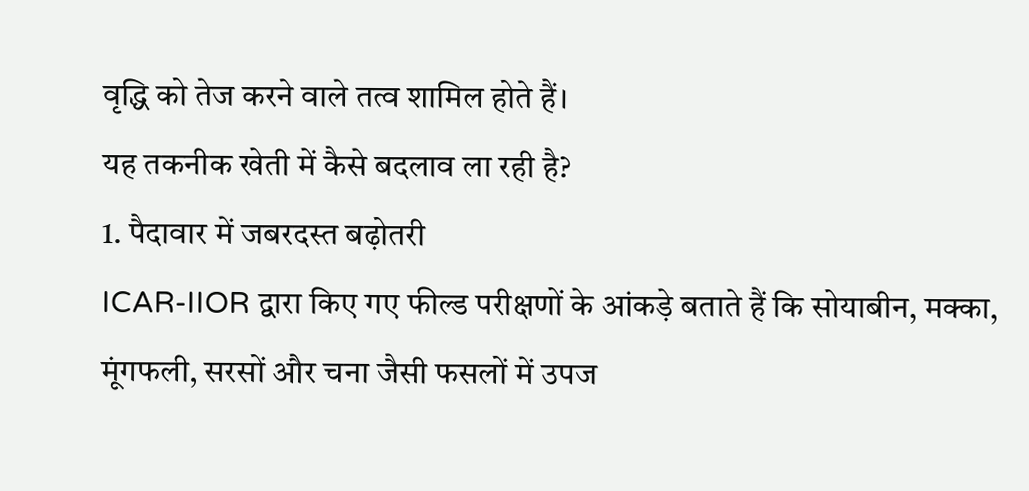वृद्धि को तेज करने वाले तत्व शामिल होते हैं।
यह तकनीक खेती में कैसे बदलाव ला रही है?
1. पैदावार में जबरदस्त बढ़ोतरी
ICAR-IIOR द्वारा किए गए फील्ड परीक्षणों के आंकड़े बताते हैं कि सोयाबीन, मक्का, मूंगफली, सरसों और चना जैसी फसलों में उपज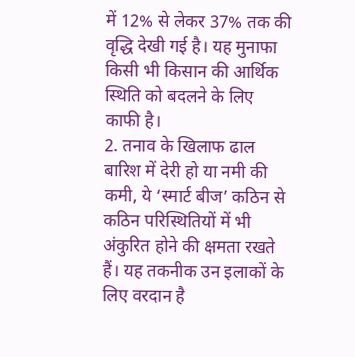में 12% से लेकर 37% तक की वृद्धि देखी गई है। यह मुनाफा किसी भी किसान की आर्थिक स्थिति को बदलने के लिए काफी है।
2. तनाव के खिलाफ ढाल
बारिश में देरी हो या नमी की कमी, ये ‘स्मार्ट बीज’ कठिन से कठिन परिस्थितियों में भी अंकुरित होने की क्षमता रखते हैं। यह तकनीक उन इलाकों के लिए वरदान है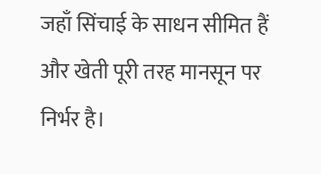जहाँ सिंचाई के साधन सीमित हैं और खेती पूरी तरह मानसून पर निर्भर है।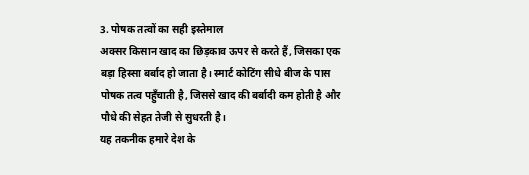3. पोषक तत्वों का सही इस्तेमाल
अक्सर किसान खाद का छिड़काव ऊपर से करते हैं, जिसका एक बड़ा हिस्सा बर्बाद हो जाता है। स्मार्ट कोटिंग सीधे बीज के पास पोषक तत्व पहुँचाती है, जिससे खाद की बर्बादी कम होती है और पौधे की सेहत तेजी से सुधरती है।
यह तकनीक हमारे देश के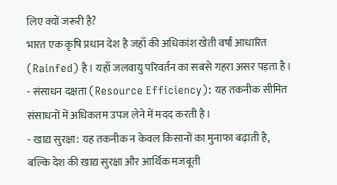लिए क्यों जरूरी है?
भारत एक कृषि प्रधान देश है जहाँ की अधिकांश खेती वर्षा आधारित (Rainfed) है। यहाँ जलवायु परिवर्तन का सबसे गहरा असर पड़ता है।
- संसाधन दक्षता (Resource Efficiency): यह तकनीक सीमित संसाधनों में अधिकतम उपज लेने में मदद करती है।
- खाद्य सुरक्षा: यह तकनीक न केवल किसानों का मुनाफा बढ़ाती है, बल्कि देश की खाद्य सुरक्षा और आर्थिक मजबूती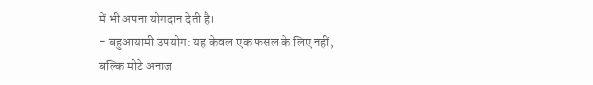में भी अपना योगदान देती है।
- बहुआयामी उपयोग: यह केवल एक फसल के लिए नहीं, बल्कि मोटे अनाज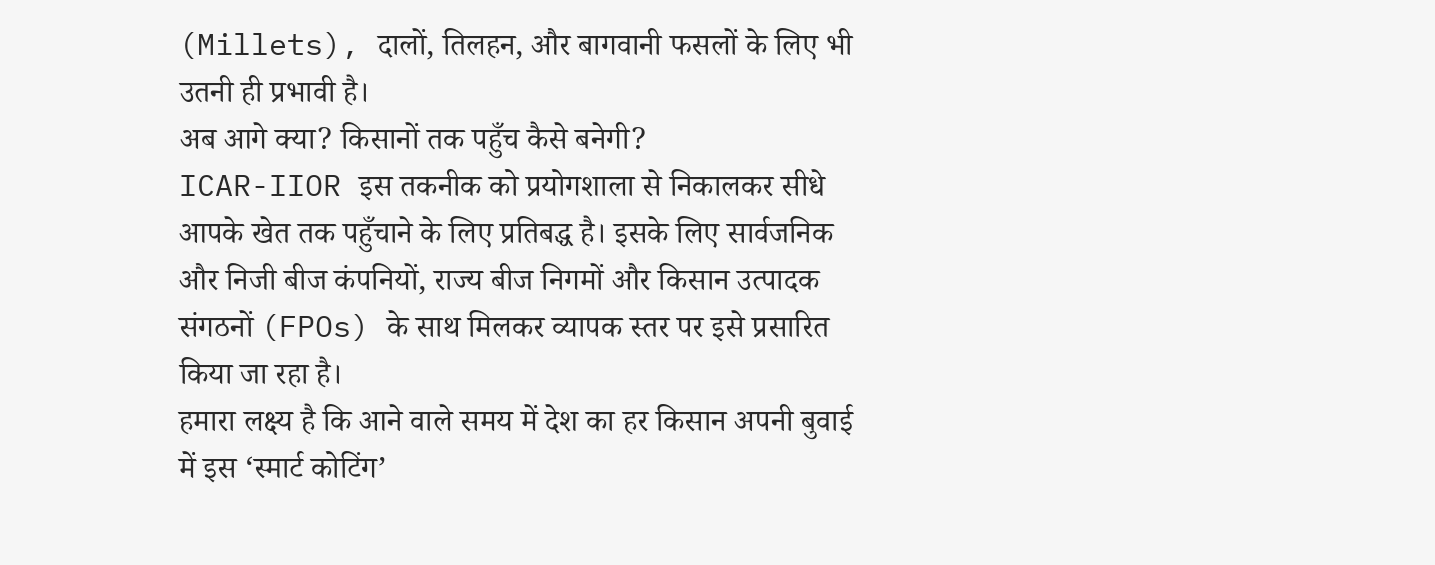(Millets), दालों, तिलहन, और बागवानी फसलों के लिए भी उतनी ही प्रभावी है।
अब आगे क्या? किसानों तक पहुँच कैसे बनेगी?
ICAR-IIOR इस तकनीक को प्रयोगशाला से निकालकर सीधे आपके खेत तक पहुँचाने के लिए प्रतिबद्ध है। इसके लिए सार्वजनिक और निजी बीज कंपनियों, राज्य बीज निगमों और किसान उत्पादक संगठनों (FPOs) के साथ मिलकर व्यापक स्तर पर इसे प्रसारित किया जा रहा है।
हमारा लक्ष्य है कि आने वाले समय में देश का हर किसान अपनी बुवाई में इस ‘स्मार्ट कोटिंग’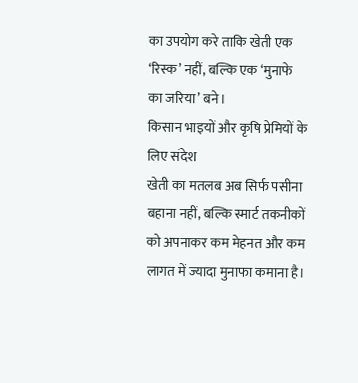का उपयोग करे ताकि खेती एक ‘रिस्क’ नहीं, बल्कि एक ‘मुनाफे का जरिया’ बने।
किसान भाइयों और कृषि प्रेमियों के लिए संदेश
खेती का मतलब अब सिर्फ पसीना बहाना नहीं, बल्कि स्मार्ट तकनीकों को अपनाकर कम मेहनत और कम लागत में ज्यादा मुनाफा कमाना है।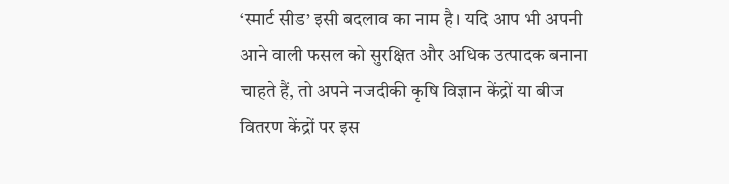‘स्मार्ट सीड’ इसी बदलाव का नाम है। यदि आप भी अपनी आने वाली फसल को सुरक्षित और अधिक उत्पादक बनाना चाहते हैं, तो अपने नजदीकी कृषि विज्ञान केंद्रों या बीज वितरण केंद्रों पर इस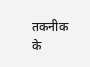तकनीक के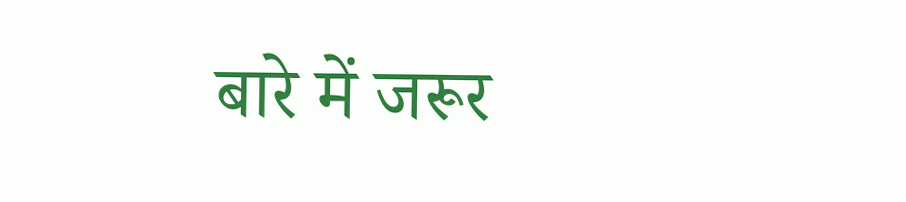बारे में जरूर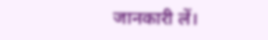जानकारी लें।